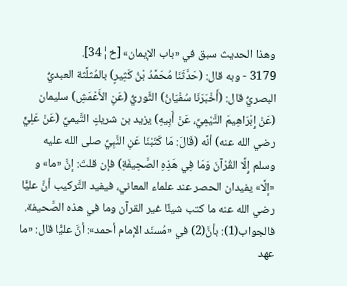وهذا الحديث سبق في «باب الإيمان» [خ¦34].
3179 - وبه قال: (حَدَّثَنَا مُحَمَّدُ بْنُ كَثِيرٍ) بالمُثلَّثة العبديُّ البصريُّ قال: (أَخْبَرَنَا سُفْيَانُ) الثَّوريُّ (عَنِ الأَعْمَشِ) سليمان (عَنْ إِبْرَاهِيمَ التَّيْمِيِّ، عَنْ أَبِيهِ) يزيد بن شريكٍ التَّيميِّ (عَنْ عَلِيٍّ رضي الله عنه) أنَّه (قَالَ: مَا كَتَبْنَا عَنِ النَّبِيِّ صلى الله عليه وسلم إِلَّا القُرْآنَ وَمَا فِي هَذِهِ الصَّحِيفَةِ) فإن قلتَ: إنَّ «ما» و «إلَّا» يفيدان الحصر عند علماء المعاني، فيفيد التَّركيب أنَّ عليًّا رضي الله عنه ما كتب شيئًا غير القرآن وما في هذه الصَّحيفة. فالجواب(1): بأنَّ(2) في «مُسنَد الإمام أحمد»: أنَّ عليًّا قال: «ما عهد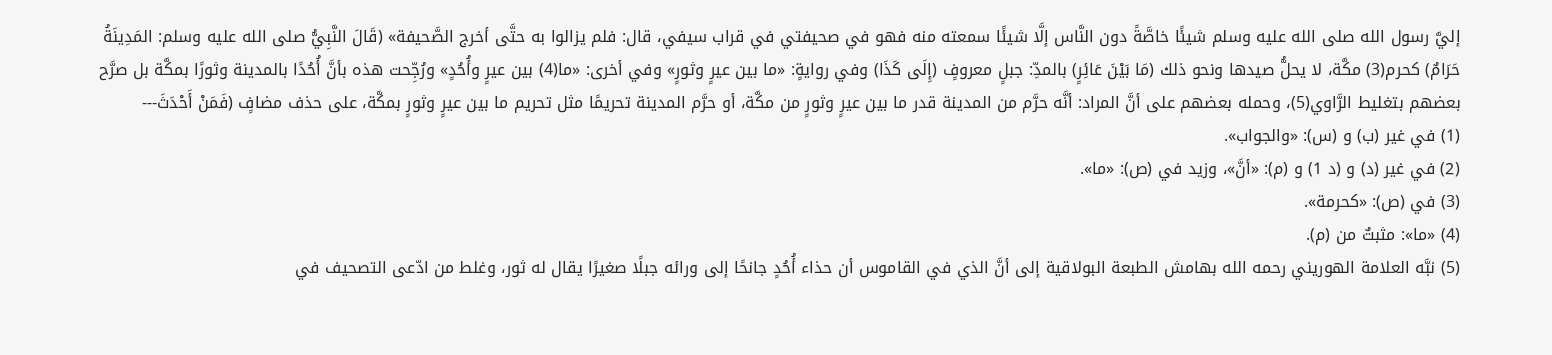إليَّ رسول الله صلى الله عليه وسلم شيئًا خاصَّةً دون النَّاس إلَّا شيئًا سمعته منه فهو في صحيفتي في قراب سيفي، قال: فلم يزالوا به حتَّى أخرج الصَّحيفة» (قَالَ النَّبِيُّ صلى الله عليه وسلم: المَدِينَةُ حَرَامٌ) كحرم(3) مكَّة، لا يحلُّ صيدها ونحو ذلك (مَا بَيْنَ عَائِرٍ) بالمدِّ: جبلٍ معروفٍ (إِلَى كَذَا) وفي روايةٍ: «ما بين عيرٍ وثورٍ» وفي أخرى: «ما(4) بين عيرٍ وأُحُدٍ» ورُجِّحت هذه بأنَّ أُحُدًا بالمدينة وثورًا بمكَّة بل صرَّح بعضهم بتغليط الرَّاوي(5)، وحمله بعضهم على أنَّ المراد: أنَّه حرَّم من المدينة قدر ما بين عيرٍ وثورٍ من مكَّة، أو حرَّم المدينة تحريمًا مثل تحريم ما بين عيرٍ وثورٍ بمكَّة، على حذف مضافٍ (فَمَنْ أَحْدَثَ---
(1) في غير (ب) و (س): «والجواب».
(2) في غير (د) و (د 1) و (م): «أنَّ»، وزيد في (ص): «ما».
(3) في (ص): «كحرمة».
(4) «ما»: مثبتٌ من (م).
(5) نبَّه العلامة الهوريني رحمه الله بهامش الطبعة البولاقية إلى أنَّ الذي في القاموس أن حذاء أُحُدٍ جانحًا إلى ورائه جبلًا صغيرًا يقال له ثور، وغلط من ادّعى التصحيف في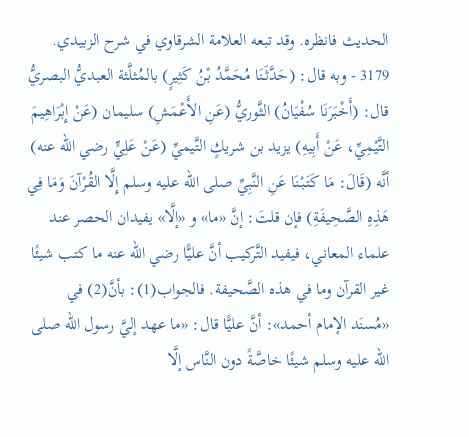الحديث فانظره. وقد تبعه العلامة الشرقاوي في شرح الزبيدي.
3179 - وبه قال: (حَدَّثَنَا مُحَمَّدُ بْنُ كَثِيرٍ) بالمُثلَّثة العبديُّ البصريُّ قال: (أَخْبَرَنَا سُفْيَانُ) الثَّوريُّ (عَنِ الأَعْمَشِ) سليمان (عَنْ إِبْرَاهِيمَ التَّيْمِيِّ، عَنْ أَبِيهِ) يزيد بن شريكٍ التَّيميِّ (عَنْ عَلِيٍّ رضي الله عنه) أنَّه (قَالَ: مَا كَتَبْنَا عَنِ النَّبِيِّ صلى الله عليه وسلم إِلَّا القُرْآنَ وَمَا فِي هَذِهِ الصَّحِيفَةِ) فإن قلتَ: إنَّ «ما» و «إلَّا» يفيدان الحصر عند علماء المعاني، فيفيد التَّركيب أنَّ عليًّا رضي الله عنه ما كتب شيئًا غير القرآن وما في هذه الصَّحيفة. فالجواب(1): بأنَّ(2) في «مُسنَد الإمام أحمد»: أنَّ عليًّا قال: «ما عهد إليَّ رسول الله صلى الله عليه وسلم شيئًا خاصَّةً دون النَّاس إلَّا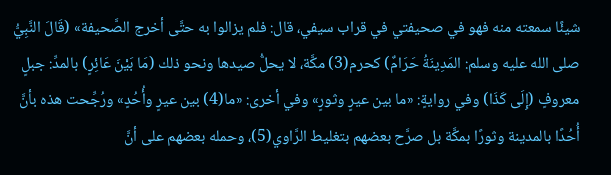شيئًا سمعته منه فهو في صحيفتي في قراب سيفي، قال: فلم يزالوا به حتَّى أخرج الصَّحيفة» (قَالَ النَّبِيُّ صلى الله عليه وسلم: المَدِينَةُ حَرَامٌ) كحرم(3) مكَّة، لا يحلُّ صيدها ونحو ذلك (مَا بَيْنَ عَائِرٍ) بالمدِّ: جبلٍ معروفٍ (إِلَى كَذَا) وفي روايةٍ: «ما بين عيرٍ وثورٍ» وفي أخرى: «ما(4) بين عيرٍ وأُحُدٍ» ورُجِّحت هذه بأنَّ أُحُدًا بالمدينة وثورًا بمكَّة بل صرَّح بعضهم بتغليط الرَّاوي(5)، وحمله بعضهم على أنَّ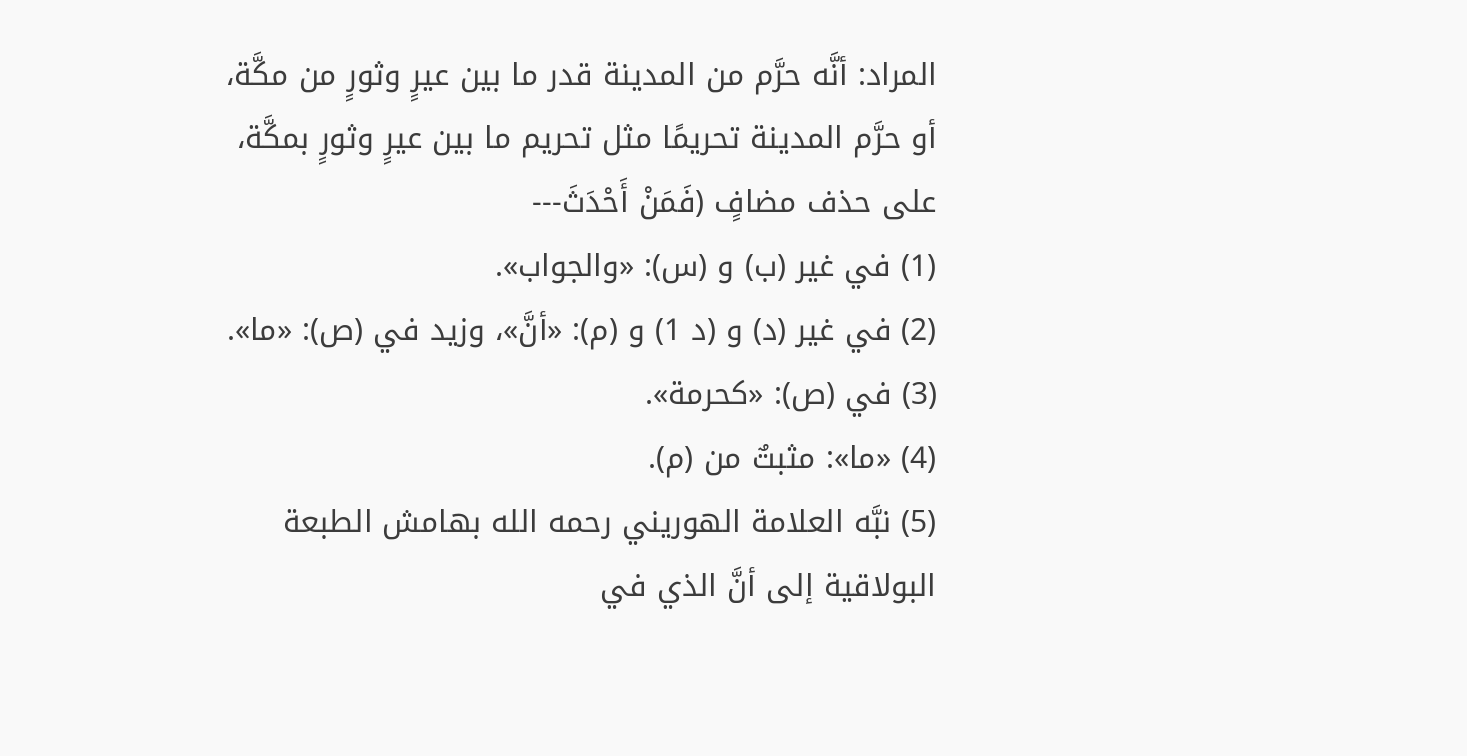المراد: أنَّه حرَّم من المدينة قدر ما بين عيرٍ وثورٍ من مكَّة، أو حرَّم المدينة تحريمًا مثل تحريم ما بين عيرٍ وثورٍ بمكَّة، على حذف مضافٍ (فَمَنْ أَحْدَثَ---
(1) في غير (ب) و (س): «والجواب».
(2) في غير (د) و (د 1) و (م): «أنَّ»، وزيد في (ص): «ما».
(3) في (ص): «كحرمة».
(4) «ما»: مثبتٌ من (م).
(5) نبَّه العلامة الهوريني رحمه الله بهامش الطبعة البولاقية إلى أنَّ الذي في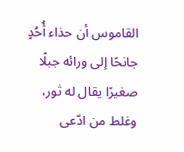القاموس أن حذاء أُحُدٍ جانحًا إلى ورائه جبلًا صغيرًا يقال له ثور، وغلط من ادّعى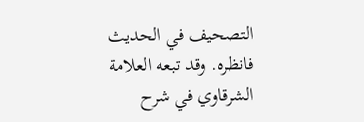التصحيف في الحديث فانظره. وقد تبعه العلامة الشرقاوي في شرح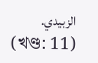الزبيدي.
(খণ্ড: 11)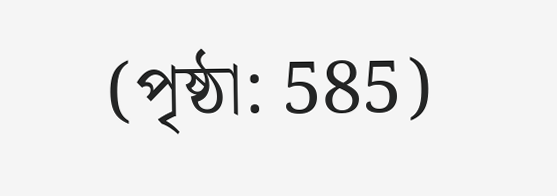(পৃষ্ঠা: 585)